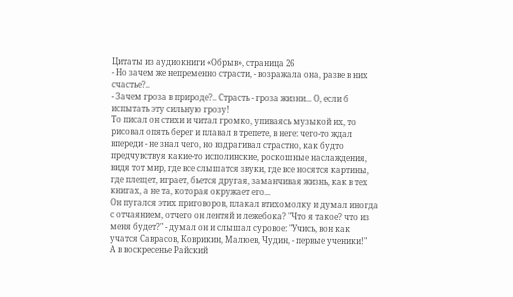Цитаты из аудиокниги «Обрыв», страница 26
- Но зачем же непременно страсти, - возражала она, разве в них счастье?..
- Зачем гроза в природе?.. Страсть - гроза жизни... О, если б испытать эту сильную грозу!
То писал он стихи и читал громко, упиваясь музыкой их, то рисовал опять берег и плавал в трепете, в неге: чего-то ждал впереди - не знал чего, но вздрагивал страстно, как будто предчувствуя какие-то исполинские, роскошные наслаждения, видя тот мир, где все слышатся звуки, где все носятся картины, где плещет, играет, бьется другая, заманчивая жизнь, как в тех книгах, а не та, которая окружает его...
Он пугался этих приговоров, плакал втихомолку и думал иногда с отчаянием, отчего он лентяй и лежебока? "Что я такое? что из меня будет?" - думал он и слышал суровое: "Учись, вон как учатся Саврасов, Коврикин, Малюев, Чудин, - первые ученики!"
А в воскресенье Райский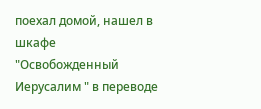поехал домой, нашел в шкафе "Освобожденный Иерусалим " в переводе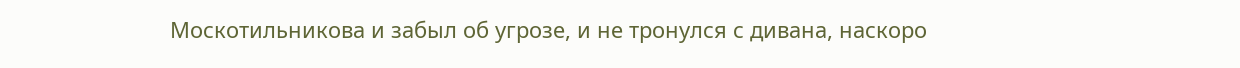Москотильникова и забыл об угрозе, и не тронулся с дивана, наскоро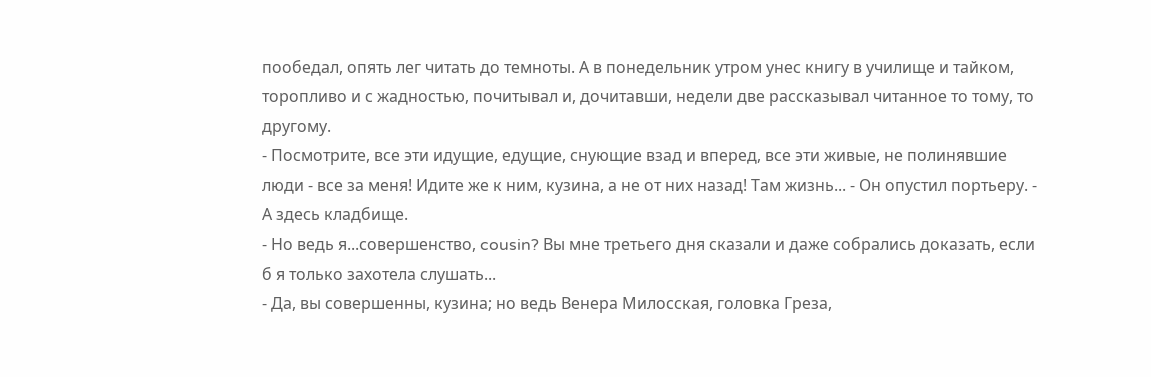пообедал, опять лег читать до темноты. А в понедельник утром унес книгу в училище и тайком, торопливо и с жадностью, почитывал и, дочитавши, недели две рассказывал читанное то тому, то другому.
- Посмотрите, все эти идущие, едущие, снующие взад и вперед, все эти живые, не полинявшие люди - все за меня! Идите же к ним, кузина, а не от них назад! Там жизнь... - Он опустил портьеру. - А здесь кладбище.
- Но ведь я...совершенство, cousin? Вы мне третьего дня сказали и даже собрались доказать, если б я только захотела слушать...
- Да, вы совершенны, кузина; но ведь Венера Милосская, головка Греза,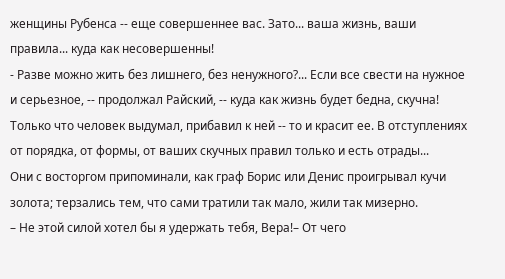женщины Рубенса -- еще совершеннее вас. Зато... ваша жизнь, ваши правила... куда как несовершенны!
- Разве можно жить без лишнего, без ненужного?... Если все свести на нужное и серьезное, -- продолжал Райский, -- куда как жизнь будет бедна, скучна! Только что человек выдумал, прибавил к ней -- то и красит ее. В отступлениях от порядка, от формы, от ваших скучных правил только и есть отрады...
Они с восторгом припоминали, как граф Борис или Денис проигрывал кучи золота; терзались тем, что сами тратили так мало, жили так мизерно.
– Не этой силой хотел бы я удержать тебя, Вера!– От чего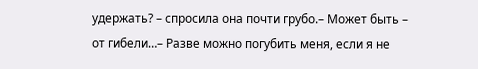удержать? – спросила она почти грубо.– Может быть – от гибели…– Разве можно погубить меня, если я не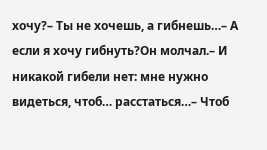хочу?– Ты не хочешь, а гибнешь…– А если я хочу гибнуть?Он молчал.– И никакой гибели нет: мне нужно видеться, чтоб… расстаться…– Чтоб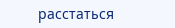расстаться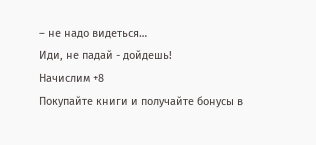– не надо видеться…
Иди, не падай - дойдешь!
Начислим +8
Покупайте книги и получайте бонусы в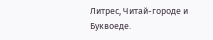Литрес, Читай-городе и Буквоеде.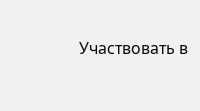Участвовать в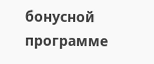бонусной программе